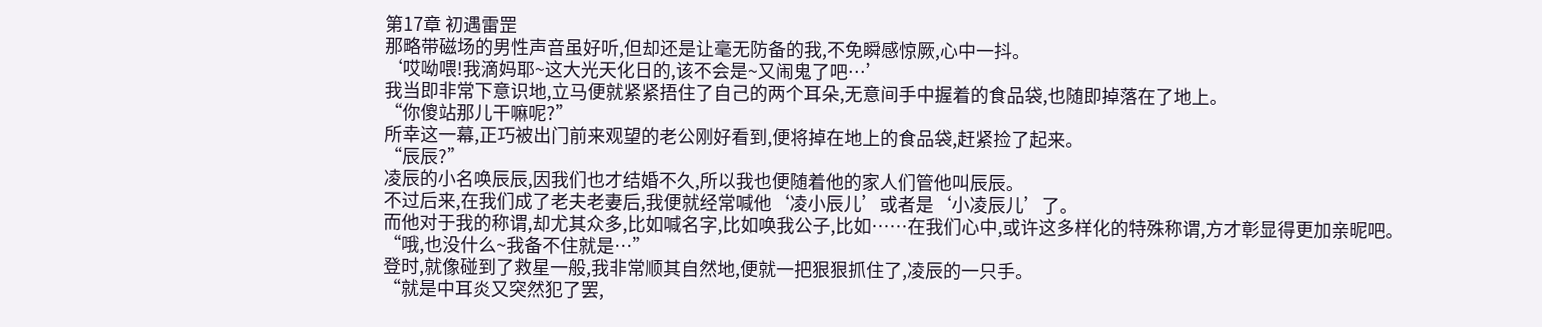第17章 初遇雷罡
那略带磁场的男性声音虽好听,但却还是让毫无防备的我,不免瞬感惊厥,心中一抖。
‘哎呦喂!我滴妈耶~这大光天化日的,该不会是~又闹鬼了吧…’
我当即非常下意识地,立马便就紧紧捂住了自己的两个耳朵,无意间手中握着的食品袋,也随即掉落在了地上。
“你傻站那儿干嘛呢?”
所幸这一幕,正巧被出门前来观望的老公刚好看到,便将掉在地上的食品袋,赶紧捡了起来。
“辰辰?”
凌辰的小名唤辰辰,因我们也才结婚不久,所以我也便随着他的家人们管他叫辰辰。
不过后来,在我们成了老夫老妻后,我便就经常喊他‘凌小辰儿’或者是‘小凌辰儿’了。
而他对于我的称谓,却尤其众多,比如喊名字,比如唤我公子,比如……在我们心中,或许这多样化的特殊称谓,方才彰显得更加亲昵吧。
“哦,也没什么~我备不住就是…”
登时,就像碰到了救星一般,我非常顺其自然地,便就一把狠狠抓住了,凌辰的一只手。
“就是中耳炎又突然犯了罢,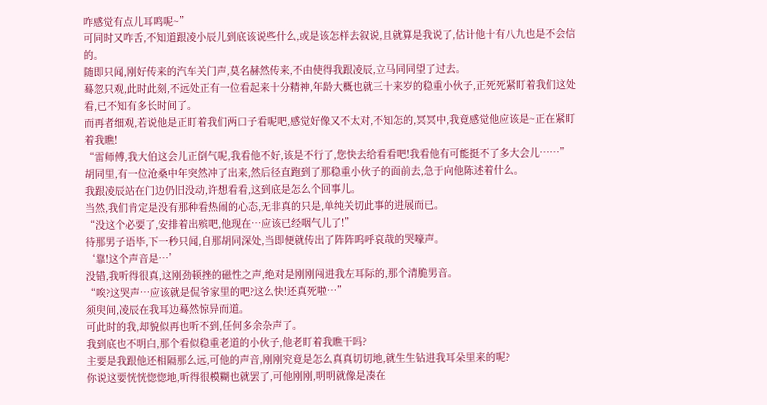咋感觉有点儿耳鸣呢~”
可同时又咋舌,不知道跟凌小辰儿到底该说些什么,或是该怎样去叙说,且就算是我说了,估计他十有八九也是不会信的。
随即只闻,刚好传来的汽车关门声,莫名赫然传来,不由使得我跟凌辰,立马同同望了过去。
蓦忽只观,此时此刻,不远处正有一位看起来十分精神,年龄大概也就三十来岁的稳重小伙子,正死死紧盯着我们这处看,已不知有多长时间了。
而再者细观,若说他是正盯着我们两口子看呢吧,感觉好像又不太对,不知怎的,冥冥中,我竟感觉他应该是~正在紧盯着我瞧!
“雷师傅,我大伯这会儿正倒气呢,我看他不好,该是不行了,您快去给看看吧!我看他有可能挺不了多大会儿……”
胡同里,有一位沧桑中年突然冲了出来,然后径直跑到了那稳重小伙子的面前去,急于向他陈述着什么。
我跟凌辰站在门边仍旧没动,许想看看,这到底是怎么个回事儿。
当然,我们肯定是没有那种看热闹的心态,无非真的只是,单纯关切此事的进展而已。
“没这个必要了,安排着出殡吧,他现在…应该已经咽气儿了!”
待那男子语毕,下一秒只闻,自那胡同深处,当即便就传出了阵阵呜呼哀哉的哭嚎声。
‘靠!这个声音是…’
没错,我听得很真,这刚劲顿挫的磁性之声,绝对是刚刚闯进我左耳际的,那个清脆男音。
“唉?这哭声…应该就是侃爷家里的吧?这么快!还真死啦…”
须臾间,凌辰在我耳边蓦然惊异而道。
可此时的我,却貌似再也听不到,任何多余杂声了。
我到底也不明白,那个看似稳重老道的小伙子,他老盯着我瞧干吗?
主要是我跟他还相隔那么远,可他的声音,刚刚究竟是怎么真真切切地,就生生钻进我耳朵里来的呢?
你说这要恍恍惚惚地,听得很模糊也就罢了,可他刚刚,明明就像是凑在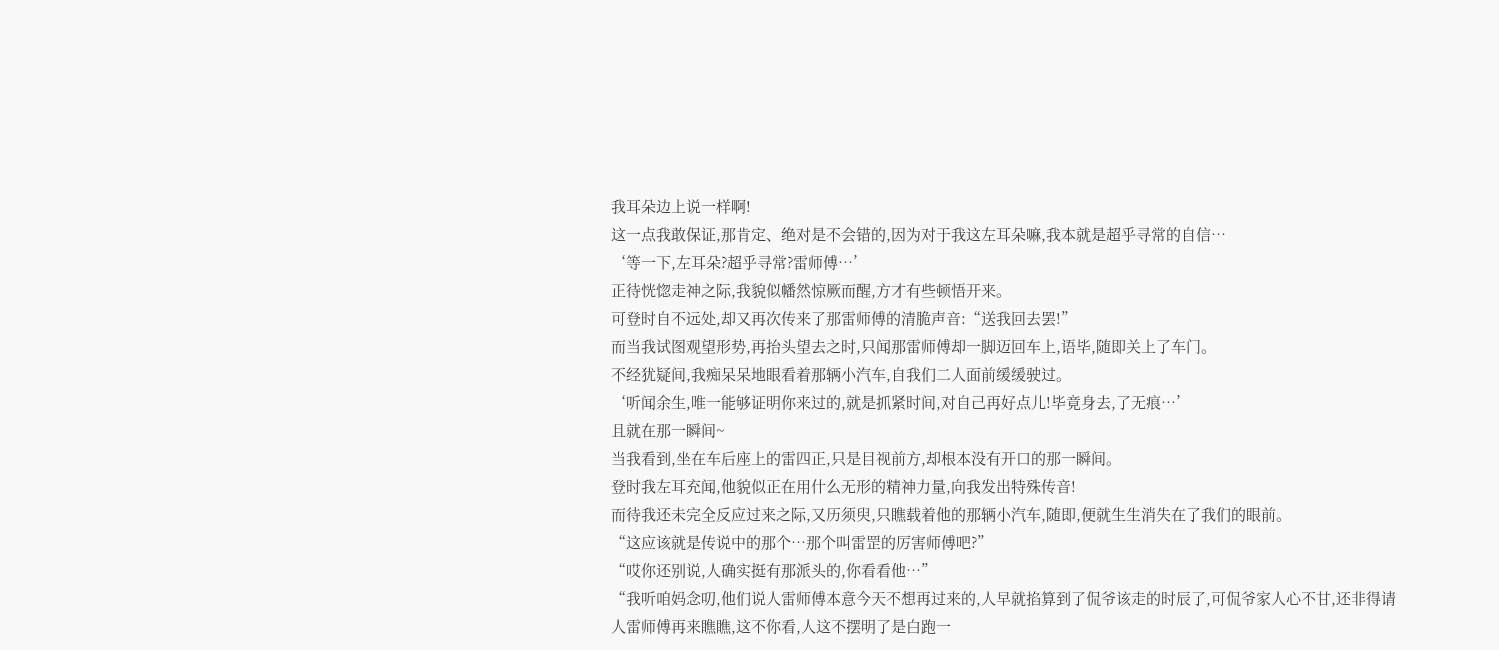我耳朵边上说一样啊!
这一点我敢保证,那肯定、绝对是不会错的,因为对于我这左耳朵嘛,我本就是超乎寻常的自信…
‘等一下,左耳朵?超乎寻常?雷师傅…’
正待恍惚走神之际,我貌似幡然惊厥而醒,方才有些顿悟开来。
可登时自不远处,却又再次传来了那雷师傅的清脆声音:“送我回去罢!”
而当我试图观望形势,再抬头望去之时,只闻那雷师傅却一脚迈回车上,语毕,随即关上了车门。
不经犹疑间,我痴呆呆地眼看着那辆小汽车,自我们二人面前缓缓驶过。
‘听闻余生,唯一能够证明你来过的,就是抓紧时间,对自己再好点儿!毕竟身去,了无痕…’
且就在那一瞬间~
当我看到,坐在车后座上的雷四正,只是目视前方,却根本没有开口的那一瞬间。
登时我左耳充闻,他貌似正在用什么无形的精神力量,向我发出特殊传音!
而待我还未完全反应过来之际,又历须臾,只瞧载着他的那辆小汽车,随即,便就生生消失在了我们的眼前。
“这应该就是传说中的那个…那个叫雷罡的厉害师傅吧?”
“哎你还别说,人确实挺有那派头的,你看看他…”
“我听咱妈念叨,他们说人雷师傅本意今天不想再过来的,人早就掐算到了侃爷该走的时辰了,可侃爷家人心不甘,还非得请人雷师傅再来瞧瞧,这不你看,人这不摆明了是白跑一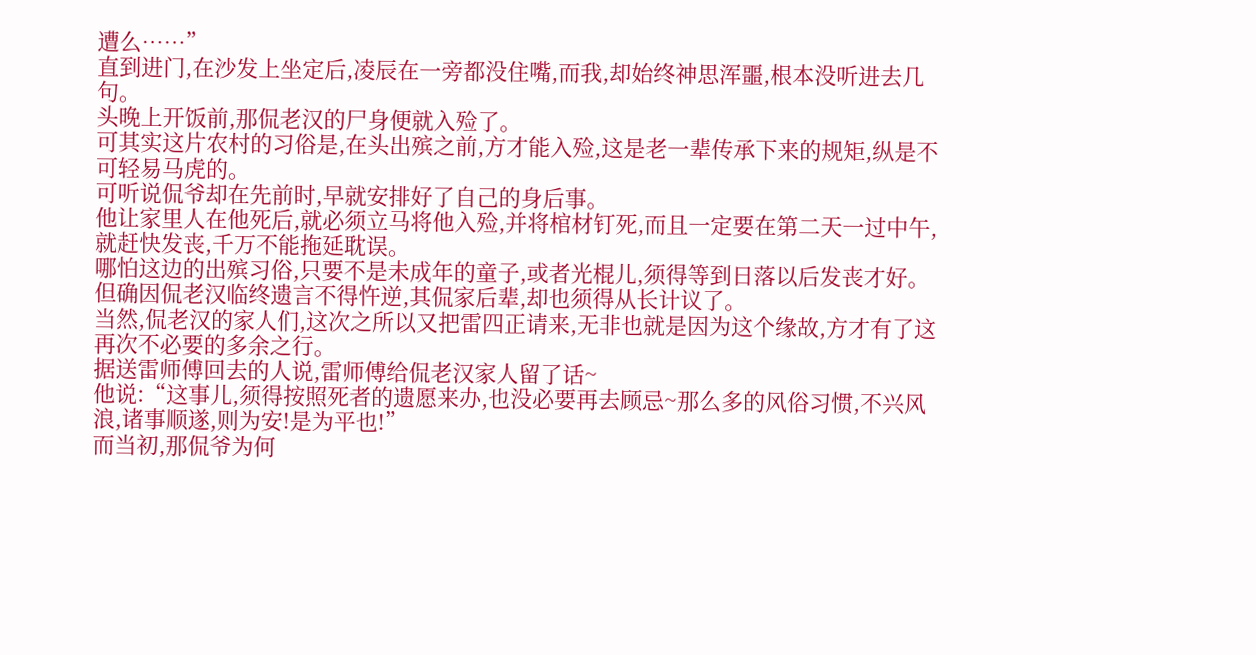遭么……”
直到进门,在沙发上坐定后,凌辰在一旁都没住嘴,而我,却始终神思浑噩,根本没听进去几句。
头晚上开饭前,那侃老汉的尸身便就入殓了。
可其实这片农村的习俗是,在头出殡之前,方才能入殓,这是老一辈传承下来的规矩,纵是不可轻易马虎的。
可听说侃爷却在先前时,早就安排好了自己的身后事。
他让家里人在他死后,就必须立马将他入殓,并将棺材钉死,而且一定要在第二天一过中午,就赶快发丧,千万不能拖延耽误。
哪怕这边的出殡习俗,只要不是未成年的童子,或者光棍儿,须得等到日落以后发丧才好。
但确因侃老汉临终遗言不得忤逆,其侃家后辈,却也须得从长计议了。
当然,侃老汉的家人们,这次之所以又把雷四正请来,无非也就是因为这个缘故,方才有了这再次不必要的多余之行。
据送雷师傅回去的人说,雷师傅给侃老汉家人留了话~
他说:“这事儿,须得按照死者的遗愿来办,也没必要再去顾忌~那么多的风俗习惯,不兴风浪,诸事顺遂,则为安!是为平也!”
而当初,那侃爷为何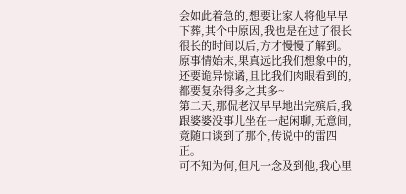会如此着急的,想要让家人将他早早下葬,其个中原因,我也是在过了很长很长的时间以后,方才慢慢了解到。
原事情始末,果真远比我们想象中的,还要诡异惊谲,且比我们肉眼看到的,都要复杂得多之其多~
第二天,那侃老汉早早地出完殡后,我跟婆婆没事儿坐在一起闲聊,无意间,竟随口谈到了那个,传说中的雷四正。
可不知为何,但凡一念及到他,我心里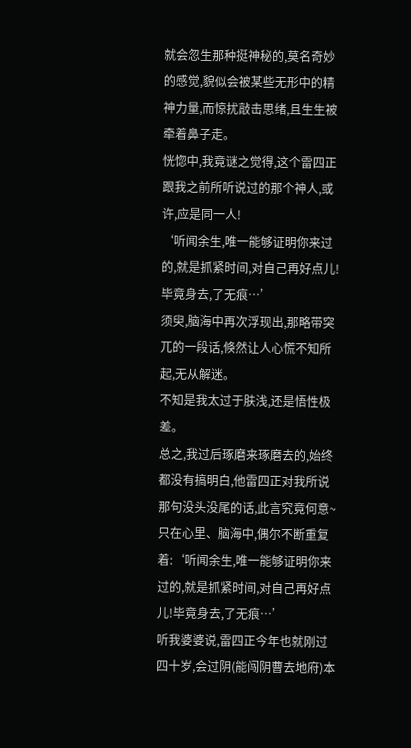就会忽生那种挺神秘的,莫名奇妙的感觉,貌似会被某些无形中的精神力量,而惊扰敲击思绪,且生生被牵着鼻子走。
恍惚中,我竟谜之觉得,这个雷四正跟我之前所听说过的那个神人,或许,应是同一人!
‘听闻余生,唯一能够证明你来过的,就是抓紧时间,对自己再好点儿!毕竟身去,了无痕…’
须臾,脑海中再次浮现出,那略带突兀的一段话,倏然让人心慌不知所起,无从解迷。
不知是我太过于肤浅,还是悟性极差。
总之,我过后琢磨来琢磨去的,始终都没有搞明白,他雷四正对我所说那句没头没尾的话,此言究竟何意~
只在心里、脑海中,偶尔不断重复着:‘听闻余生,唯一能够证明你来过的,就是抓紧时间,对自己再好点儿!毕竟身去,了无痕…’
听我婆婆说,雷四正今年也就刚过四十岁,会过阴(能闯阴曹去地府)本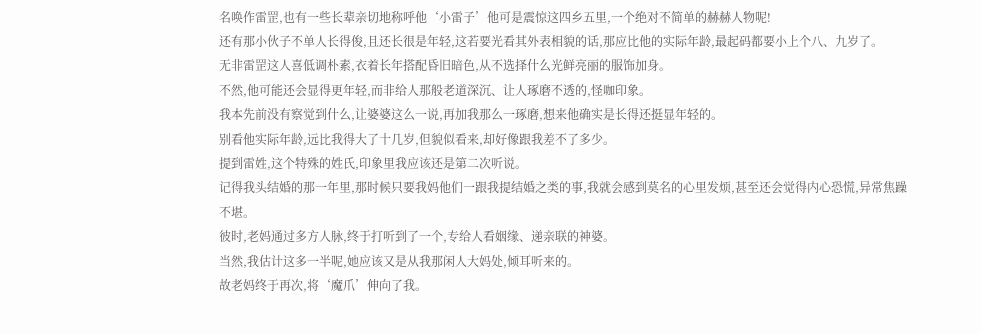名唤作雷罡,也有一些长辈亲切地称呼他‘小雷子’他可是震惊这四乡五里,一个绝对不简单的赫赫人物呢!
还有那小伙子不单人长得俊,且还长很是年轻,这若要光看其外表相貌的话,那应比他的实际年龄,最起码都要小上个八、九岁了。
无非雷罡这人喜低调朴素,衣着长年搭配昏旧暗色,从不选择什么光鲜亮丽的服饰加身。
不然,他可能还会显得更年轻,而非给人那般老道深沉、让人琢磨不透的,怪咖印象。
我本先前没有察觉到什么,让婆婆这么一说,再加我那么一琢磨,想来他确实是长得还挺显年轻的。
别看他实际年龄,远比我得大了十几岁,但貌似看来,却好像跟我差不了多少。
提到雷姓,这个特殊的姓氏,印象里我应该还是第二次听说。
记得我头结婚的那一年里,那时候只要我妈他们一跟我提结婚之类的事,我就会感到莫名的心里发烦,甚至还会觉得内心恐慌,异常焦躁不堪。
彼时,老妈通过多方人脉,终于打听到了一个,专给人看姻缘、递亲联的神婆。
当然,我估计这多一半呢,她应该又是从我那闲人大妈处,倾耳听来的。
故老妈终于再次,将‘魔爪’伸向了我。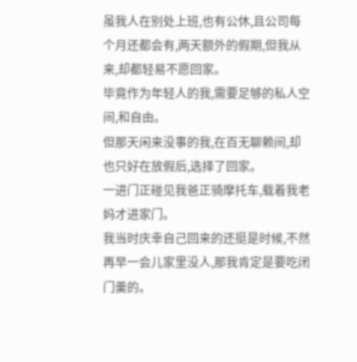虽我人在别处上班,也有公休,且公司每个月还都会有,两天额外的假期,但我从来,却都轻易不愿回家。
毕竟作为年轻人的我,需要足够的私人空间,和自由。
但那天闲来没事的我,在百无聊赖间,却也只好在放假后,选择了回家。
一进门正碰见我爸正骑摩托车,载着我老妈才进家门。
我当时庆幸自己回来的还挺是时候,不然再早一会儿家里没人,那我肯定是要吃闭门羹的。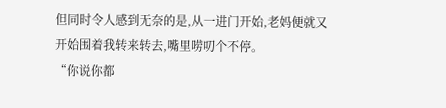但同时令人感到无奈的是,从一进门开始,老妈便就又开始围着我转来转去,嘴里唠叨个不停。
“你说你都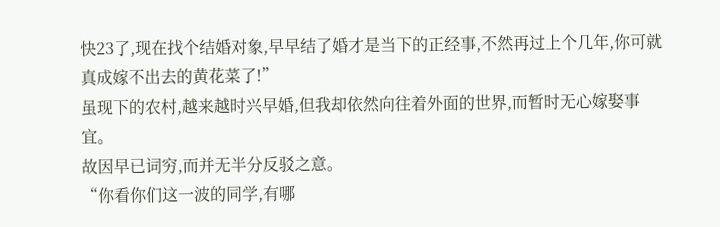快23了,现在找个结婚对象,早早结了婚才是当下的正经事,不然再过上个几年,你可就真成嫁不出去的黄花菜了!”
虽现下的农村,越来越时兴早婚,但我却依然向往着外面的世界,而暂时无心嫁娶事宜。
故因早已词穷,而并无半分反驳之意。
“你看你们这一波的同学,有哪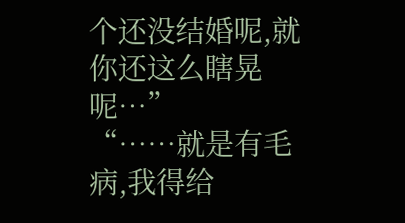个还没结婚呢,就你还这么瞎晃呢…”
“……就是有毛病,我得给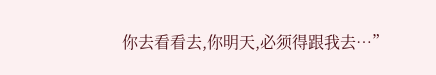你去看看去,你明天,必须得跟我去…”